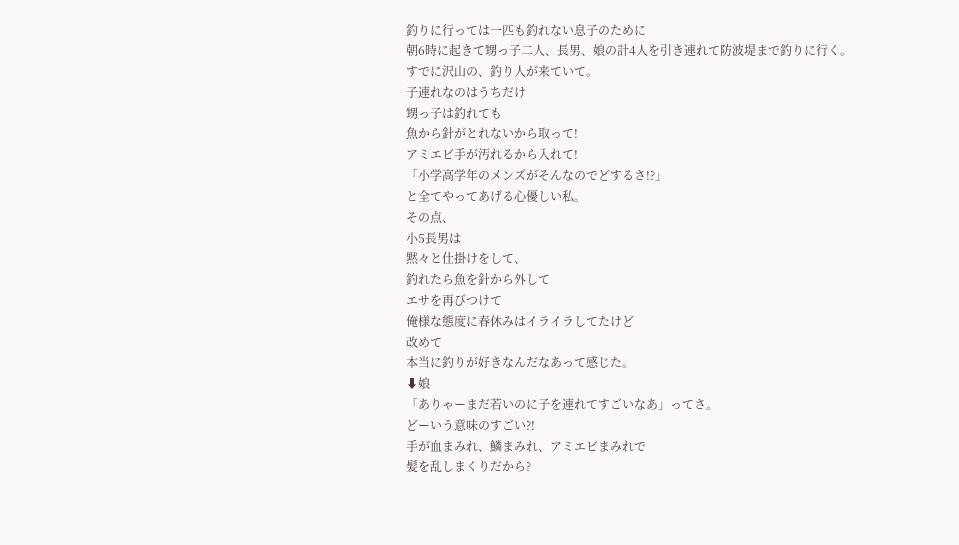釣りに行っては一匹も釣れない息子のために
朝6時に起きて甥っ子二人、長男、娘の計4人を引き連れて防波堤まで釣りに行く。
すでに沢山の、釣り人が来ていて。
子連れなのはうちだけ
甥っ子は釣れても
魚から針がとれないから取って!
アミエビ手が汚れるから入れて!
「小学高学年のメンズがそんなのでどするさ!?」
と全てやってあげる心優しい私。
その点、
小5長男は
黙々と仕掛けをして、
釣れたら魚を針から外して
エサを再びつけて
俺様な態度に春休みはイライラしてたけど
改めて
本当に釣りが好きなんだなあって感じた。
⬇娘
「ありゃーまだ若いのに子を連れてすごいなあ」ってさ。
どーいう意味のすごい?!
手が血まみれ、鱗まみれ、アミエビまみれで
髪を乱しまくりだから?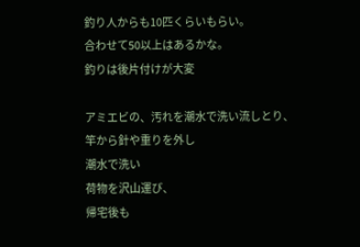釣り人からも10匹くらいもらい。
合わせて50以上はあるかな。
釣りは後片付けが大変

アミエビの、汚れを潮水で洗い流しとり、
竿から針や重りを外し
潮水で洗い
荷物を沢山運び、
帰宅後も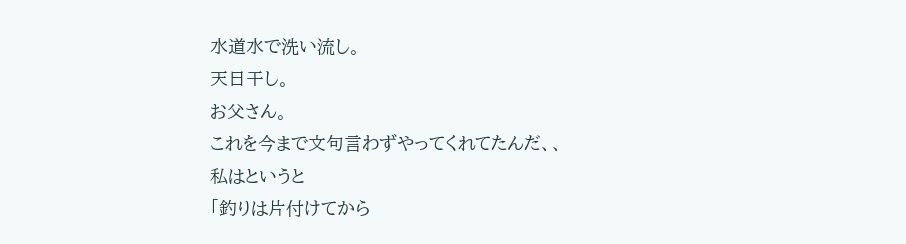水道水で洗い流し。
天日干し。
お父さん。
これを今まで文句言わずやってくれてたんだ、、
私はというと
「釣りは片付けてから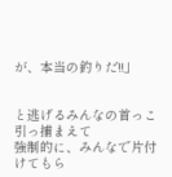が、本当の釣りだ!!」


と逃げるみんなの首っこ引っ捕まえて
強制的に、みんなで片付けてもら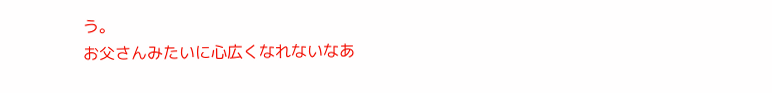う。
お父さんみたいに心広くなれないなあ